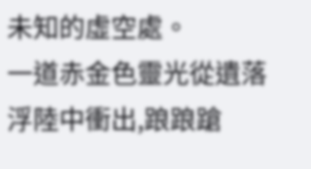未知的虛空處。
一道赤金色靈光從遺落浮陸中衝出,踉踉蹌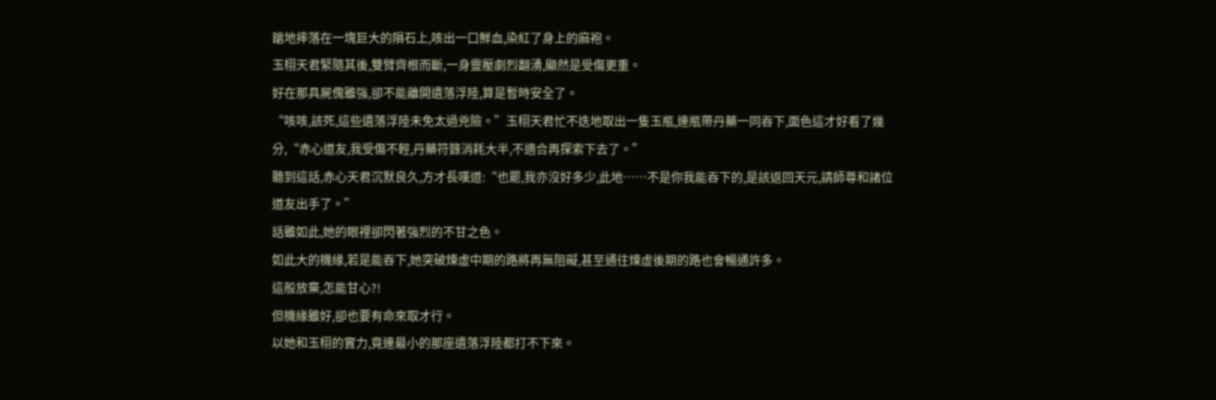蹌地摔落在一塊巨大的隕石上,咳出一口鮮血,染紅了身上的麻袍。
玉栩天君緊隨其後,雙臂齊根而斷,一身靈壓劇烈翻湧,顯然是受傷更重。
好在那具屍傀雖強,卻不能離開遺落浮陸,算是暫時安全了。
“咳咳,該死,這些遺落浮陸未免太過兇險。”玉栩天君忙不迭地取出一隻玉瓶,連瓶帶丹藥一同吞下,面色這才好看了幾分,“赤心道友,我受傷不輕,丹藥符籙消耗大半,不適合再探索下去了。”
聽到這話,赤心天君沉默良久,方才長嘆道:“也罷,我亦沒好多少,此地……不是你我能吞下的,是該返回天元,請師尊和諸位道友出手了。”
話雖如此,她的眼裡卻閃著強烈的不甘之色。
如此大的機緣,若是能吞下,她突破煉虛中期的路將再無阻礙,甚至通往煉虛後期的路也會暢通許多。
這般放棄,怎能甘心?!
但機緣雖好,卻也要有命來取才行。
以她和玉栩的實力,竟連最小的那座遺落浮陸都打不下來。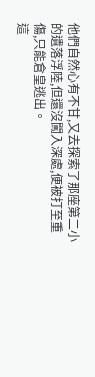他們自然心有不甘,又去探索了那座第二小的遺落浮陸,但還沒闖入深處,便被打至重傷,只能倉皇逃出。
這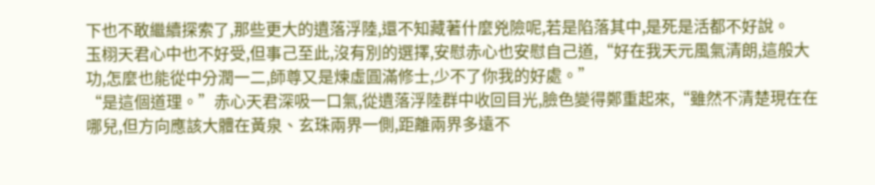下也不敢繼續探索了,那些更大的遺落浮陸,還不知藏著什麼兇險呢,若是陷落其中,是死是活都不好說。
玉栩天君心中也不好受,但事己至此,沒有別的選擇,安慰赤心也安慰自己道,“好在我天元風氣清朗,這般大功,怎麼也能從中分潤一二,師尊又是煉虛圓滿修士,少不了你我的好處。”
“是這個道理。”赤心天君深吸一口氣,從遺落浮陸群中收回目光,臉色變得鄭重起來,“雖然不清楚現在在哪兒,但方向應該大體在黃泉、玄珠兩界一側,距離兩界多遠不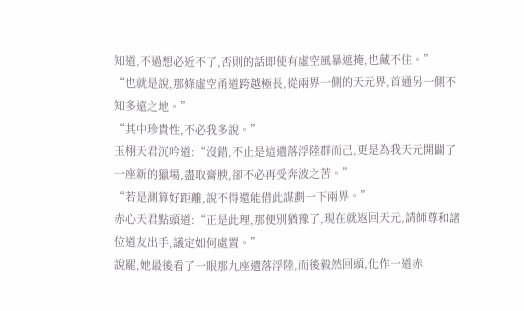知道,不過想必近不了,否則的話即使有虛空風暴遮掩,也藏不住。”
“也就是說,那條虛空甬道跨越極長,從兩界一側的天元界,首通另一側不知多遠之地。”
“其中珍貴性,不必我多說。”
玉栩天君沉吟道:“沒錯,不止是這遺落浮陸群而己,更是為我天元開闢了一座新的獵場,盡取膏腴,卻不必再受奔波之苦。”
“若是測算好距離,說不得還能借此謀劃一下兩界。”
赤心天君點頭道:“正是此理,那便別猶豫了,現在就返回天元,請師尊和諸位道友出手,議定如何處置。”
說罷,她最後看了一眼那九座遺落浮陸,而後毅然回頭,化作一道赤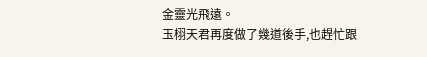金靈光飛遠。
玉栩天君再度做了幾道後手,也趕忙跟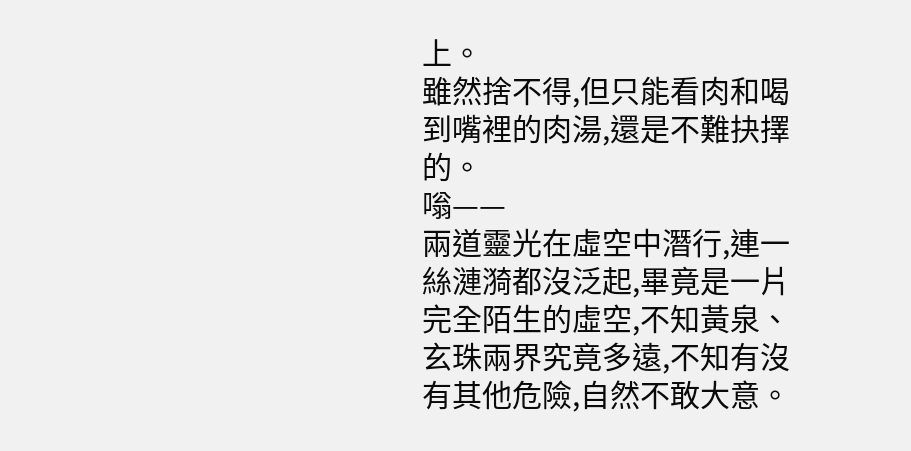上。
雖然捨不得,但只能看肉和喝到嘴裡的肉湯,還是不難抉擇的。
嗡——
兩道靈光在虛空中潛行,連一絲漣漪都沒泛起,畢竟是一片完全陌生的虛空,不知黃泉、玄珠兩界究竟多遠,不知有沒有其他危險,自然不敢大意。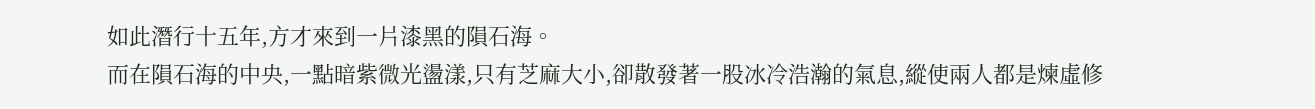如此潛行十五年,方才來到一片漆黑的隕石海。
而在隕石海的中央,一點暗紫微光盪漾,只有芝麻大小,卻散發著一股冰冷浩瀚的氣息,縱使兩人都是煉虛修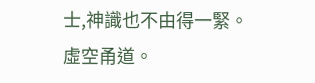士,神識也不由得一緊。
虛空甬道。